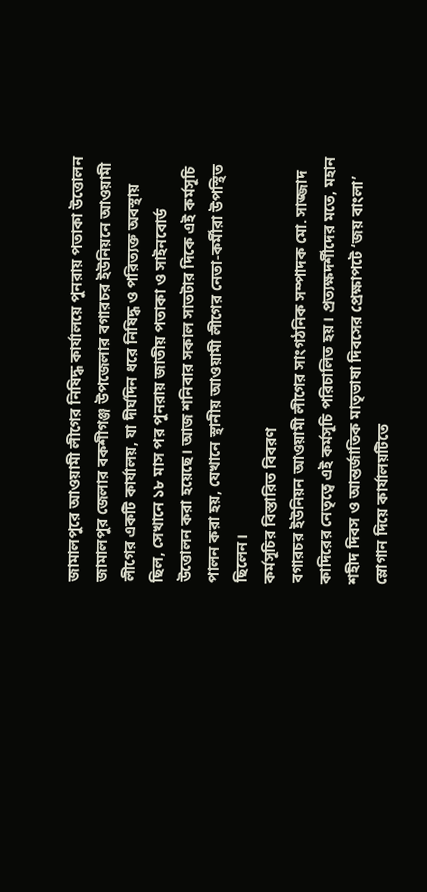জামালপুরে আওয়ামী লীগের নিষিদ্ধ কার্যালয়ে পুনরায় পতাকা উত্তোলন
জামালপুর জেলার বকশীগঞ্জ উপজেলার বগারচর ইউনিয়নে আওয়ামী লীগের একটি কার্যালয়, যা দীর্ঘদিন ধরে নিষিদ্ধ ও পরিত্যক্ত অবস্থায় ছিল, সেখানে ১৮ মাস পর পুনরায় জাতীয় পতাকা ও সাইনবোর্ড উত্তোলন করা হয়েছে। আজ শনিবার সকাল সাতটার দিকে এই কর্মসূচি পালন করা হয়, যেখানে স্থানীয় আওয়ামী লীগের নেতা-কর্মীরা উপস্থিত ছিলেন।
কর্মসূচির বিস্তারিত বিবরণ
বগারচর ইউনিয়ন আওয়ামী লীগের সাংগঠনিক সম্পাদক মো. সাজ্জাদ কাদিরের নেতৃত্বে এই কর্মসূচি পরিচালিত হয়। প্রত্যক্ষদর্শীদের মতে, মহান শহীদ দিবস ও আন্তর্জাতিক মাতৃভাষা দিবসের প্রেক্ষাপটে ‘জয় বাংলা’ স্লোগান দিয়ে কার্যালয়টিতে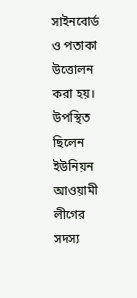সাইনবোর্ড ও পতাকা উত্তোলন করা হয়। উপস্থিত ছিলেন ইউনিয়ন আওয়ামী লীগের সদস্য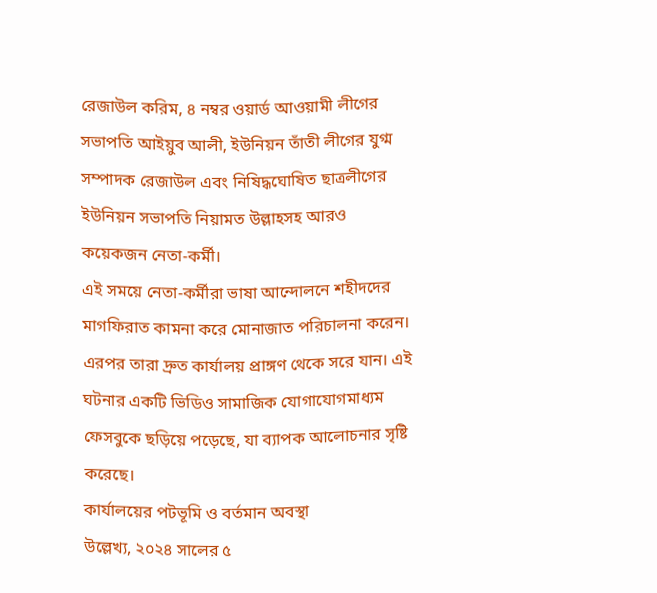রেজাউল করিম, ৪ নম্বর ওয়ার্ড আওয়ামী লীগের সভাপতি আইয়ুব আলী, ইউনিয়ন তাঁতী লীগের যুগ্ম সম্পাদক রেজাউল এবং নিষিদ্ধঘোষিত ছাত্রলীগের ইউনিয়ন সভাপতি নিয়ামত উল্লাহসহ আরও কয়েকজন নেতা-কর্মী।
এই সময়ে নেতা-কর্মীরা ভাষা আন্দোলনে শহীদদের মাগফিরাত কামনা করে মোনাজাত পরিচালনা করেন। এরপর তারা দ্রুত কার্যালয় প্রাঙ্গণ থেকে সরে যান। এই ঘটনার একটি ভিডিও সামাজিক যোগাযোগমাধ্যম ফেসবুকে ছড়িয়ে পড়েছে, যা ব্যাপক আলোচনার সৃষ্টি করেছে।
কার্যালয়ের পটভূমি ও বর্তমান অবস্থা
উল্লেখ্য, ২০২৪ সালের ৫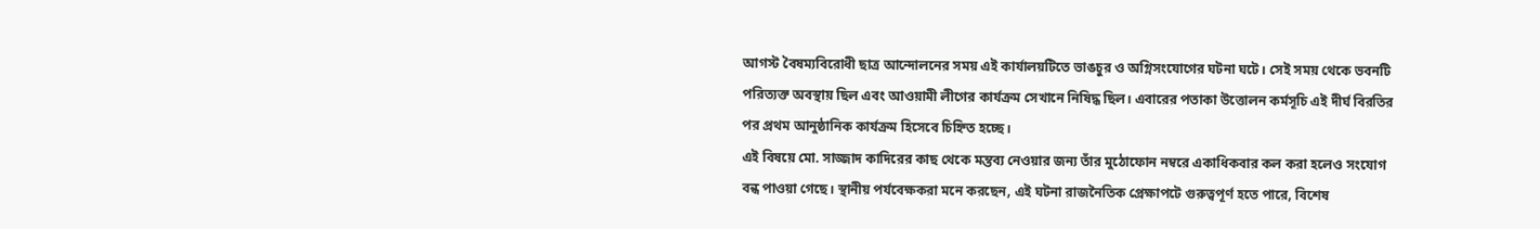আগস্ট বৈষম্যবিরোধী ছাত্র আন্দোলনের সময় এই কার্যালয়টিতে ভাঙচুর ও অগ্নিসংযোগের ঘটনা ঘটে। সেই সময় থেকে ভবনটি পরিত্যক্ত অবস্থায় ছিল এবং আওয়ামী লীগের কার্যক্রম সেখানে নিষিদ্ধ ছিল। এবারের পতাকা উত্তোলন কর্মসূচি এই দীর্ঘ বিরতির পর প্রথম আনুষ্ঠানিক কার্যক্রম হিসেবে চিহ্নিত হচ্ছে।
এই বিষয়ে মো. সাজ্জাদ কাদিরের কাছ থেকে মন্তব্য নেওয়ার জন্য তাঁর মুঠোফোন নম্বরে একাধিকবার কল করা হলেও সংযোগ বন্ধ পাওয়া গেছে। স্থানীয় পর্যবেক্ষকরা মনে করছেন, এই ঘটনা রাজনৈতিক প্রেক্ষাপটে গুরুত্বপূর্ণ হতে পারে, বিশেষ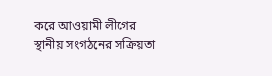করে আওয়ামী লীগের স্থানীয় সংগঠনের সক্রিয়তা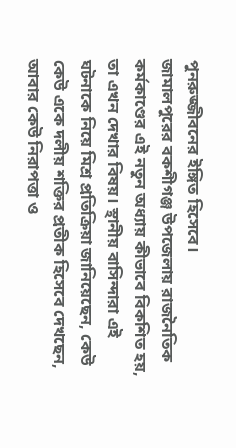পুনরুজ্জীবনের ইঙ্গিত হিসেবে।
জামালপুরের বকশীগঞ্জ উপজেলায় রাজনৈতিক কর্মকাণ্ডের এই নতুন অধ্যায় কীভাবে বিকশিত হয়, তা এখন দেখার বিষয়। স্থানীয় বাসিন্দারা এই ঘটনাকে নিয়ে মিশ্র প্রতিক্রিয়া জানিয়েছেন, কেউ কেউ একে দলীয় শক্তির প্রতীক হিসেবে দেখছেন, আবার কেউ নিরাপত্তা ও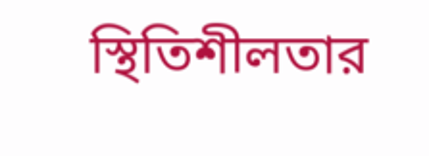স্থিতিশীলতার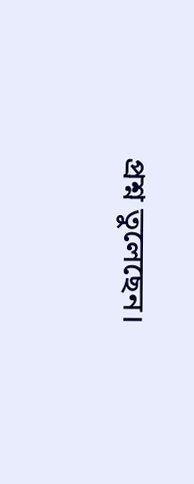প্রশ্ন তুলেছেন।